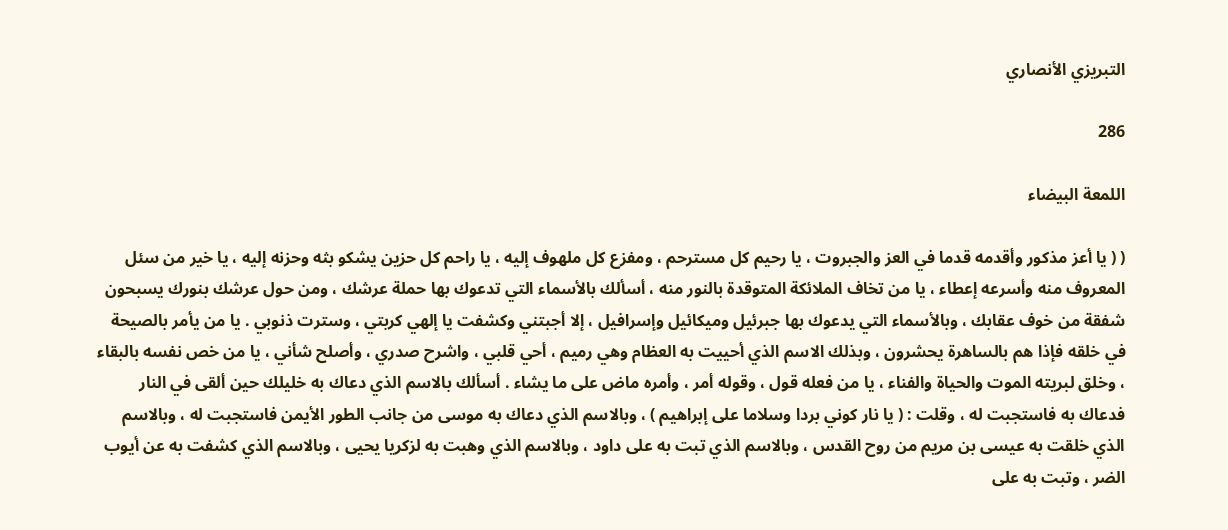التبريزي الأنصاري

286

اللمعة البيضاء

( ( يا أعز مذكور وأقدمه قدما في العز والجبروت ، يا رحيم كل مسترحم ، ومفزع كل ملهوف إليه ، يا راحم كل حزين يشكو بثه وحزنه إليه ، يا خير من سئل المعروف منه وأسرعه إعطاء ، يا من تخاف الملائكة المتوقدة بالنور منه ، أسألك بالأسماء التي تدعوك بها حملة عرشك ، ومن حول عرشك بنورك يسبحون شفقة من خوف عقابك ، وبالأسماء التي يدعوك بها جبرئيل وميكائيل وإسرافيل ، إلا أجبتني وكشفت يا إلهي كربتي ، وسترت ذنوبي . يا من يأمر بالصيحة في خلقه فإذا هم بالساهرة يحشرون ، وبذلك الاسم الذي أحييت به العظام وهي رميم ، أحي قلبي ، واشرح صدري ، وأصلح شأني ، يا من خص نفسه بالبقاء ، وخلق لبريته الموت والحياة والفناء ، يا من فعله قول ، وقوله أمر ، وأمره ماض على ما يشاء . أسألك بالاسم الذي دعاك به خليلك حين ألقى في النار فدعاك به فاستجبت له ، وقلت : ( يا نار كوني بردا وسلاما على إبراهيم ) ، وبالاسم الذي دعاك به موسى من جانب الطور الأيمن فاستجبت له ، وبالاسم الذي خلقت به عيسى بن مريم من روح القدس ، وبالاسم الذي تبت به على داود ، وبالاسم الذي وهبت به لزكريا يحيى ، وبالاسم الذي كشفت به عن أيوب الضر ، وتبت به على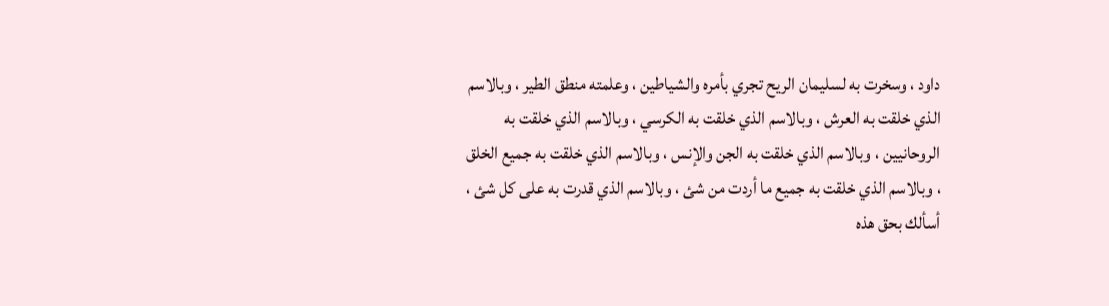داود ، وسخرت به لسليمان الريح تجري بأمره والشياطين ، وعلمته منطق الطير ، وبالاسم الذي خلقت به العرش ، وبالاسم الذي خلقت به الكرسي ، وبالاسم الذي خلقت به الروحانيين ، وبالاسم الذي خلقت به الجن والإنس ، وبالاسم الذي خلقت به جميع الخلق ، وبالاسم الذي خلقت به جميع ما أردت من شئ ، وبالاسم الذي قدرت به على كل شئ ، أسألك بحق هذه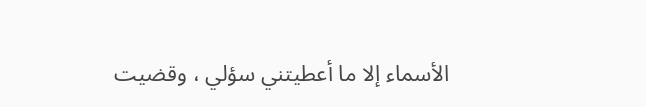الأسماء إلا ما أعطيتني سؤلي ، وقضيت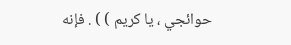حوائجي ، يا كريم ) ) . فإنه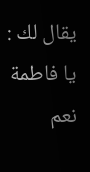يقال لك : يا فاطمة نعم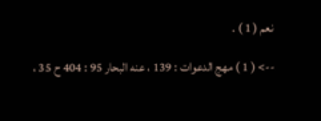نعم ( 1 ) .

--> ( 1 ) مهج الدعوات : 139 ، عنه البحار 95 : 404 ح 35 ،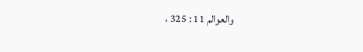والعوالم 11 : 325 ،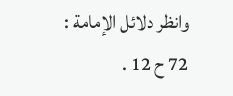وانظر دلائل الإمامة : 72 ح 12 .